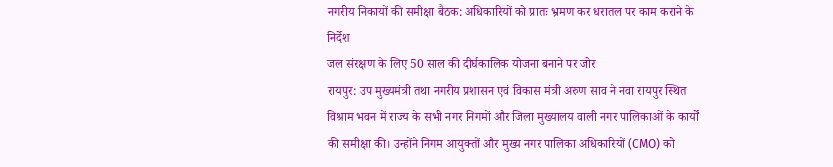नगरीय निकायों की समीक्षा बैठक: अधिकारियों को प्रातः भ्रमण कर धरातल पर काम कराने के निर्देश
जल संरक्षण के लिए 50 साल की दीर्घकालिक योजना बनाने पर जोर
रायपुर: उप मुख्यमंत्री तथा नगरीय प्रशासन एवं विकास मंत्री अरुण साव ने नवा रायपुर स्थित विश्राम भवन में राज्य के सभी नगर निगमों और जिला मुख्यालय वाली नगर पालिकाओं के कार्यों की समीक्षा की। उन्होंने निगम आयुक्तों और मुख्य नगर पालिका अधिकारियों (CMO) को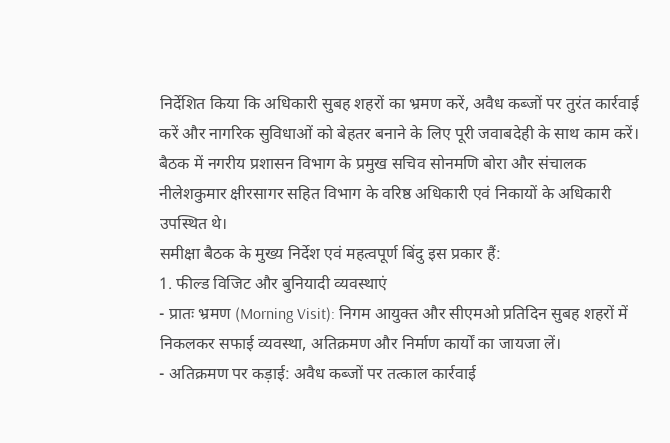निर्देशित किया कि अधिकारी सुबह शहरों का भ्रमण करें, अवैध कब्जों पर तुरंत कार्रवाई करें और नागरिक सुविधाओं को बेहतर बनाने के लिए पूरी जवाबदेही के साथ काम करें।
बैठक में नगरीय प्रशासन विभाग के प्रमुख सचिव सोनमणि बोरा और संचालक नीलेशकुमार क्षीरसागर सहित विभाग के वरिष्ठ अधिकारी एवं निकायों के अधिकारी उपस्थित थे।
समीक्षा बैठक के मुख्य निर्देश एवं महत्वपूर्ण बिंदु इस प्रकार हैं:
1. फील्ड विजिट और बुनियादी व्यवस्थाएं
- प्रातः भ्रमण (Morning Visit): निगम आयुक्त और सीएमओ प्रतिदिन सुबह शहरों में निकलकर सफाई व्यवस्था, अतिक्रमण और निर्माण कार्यों का जायजा लें।
- अतिक्रमण पर कड़ाई: अवैध कब्जों पर तत्काल कार्रवाई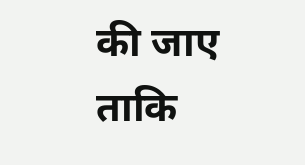की जाए ताकि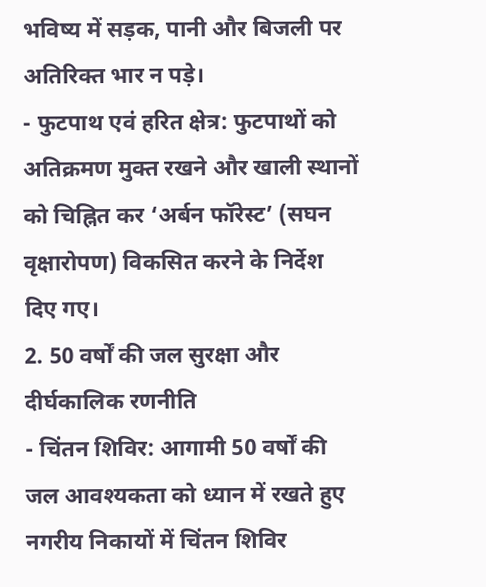भविष्य में सड़क, पानी और बिजली पर अतिरिक्त भार न पड़े।
- फुटपाथ एवं हरित क्षेत्र: फुटपाथों को अतिक्रमण मुक्त रखने और खाली स्थानों को चिह्नित कर ‘अर्बन फॉरेस्ट’ (सघन वृक्षारोपण) विकसित करने के निर्देश दिए गए।
2. 50 वर्षों की जल सुरक्षा और दीर्घकालिक रणनीति
- चिंतन शिविर: आगामी 50 वर्षों की जल आवश्यकता को ध्यान में रखते हुए नगरीय निकायों में चिंतन शिविर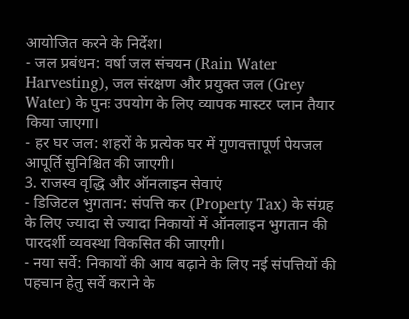आयोजित करने के निर्देश।
- जल प्रबंधन: वर्षा जल संचयन (Rain Water Harvesting), जल संरक्षण और प्रयुक्त जल (Grey Water) के पुनः उपयोग के लिए व्यापक मास्टर प्लान तैयार किया जाएगा।
- हर घर जल: शहरों के प्रत्येक घर में गुणवत्तापूर्ण पेयजल आपूर्ति सुनिश्चित की जाएगी।
3. राजस्व वृद्धि और ऑनलाइन सेवाएं
- डिजिटल भुगतान: संपत्ति कर (Property Tax) के संग्रह के लिए ज्यादा से ज्यादा निकायों में ऑनलाइन भुगतान की पारदर्शी व्यवस्था विकसित की जाएगी।
- नया सर्वे: निकायों की आय बढ़ाने के लिए नई संपत्तियों की पहचान हेतु सर्वे कराने के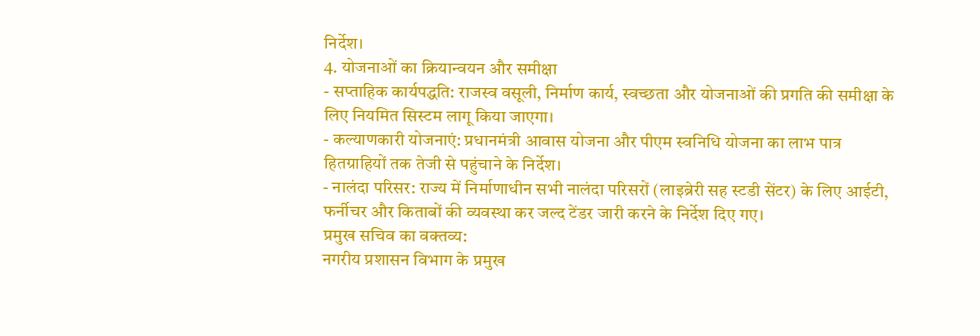निर्देश।
4. योजनाओं का क्रियान्वयन और समीक्षा
- सप्ताहिक कार्यपद्धति: राजस्व वसूली, निर्माण कार्य, स्वच्छता और योजनाओं की प्रगति की समीक्षा के लिए नियमित सिस्टम लागू किया जाएगा।
- कल्याणकारी योजनाएं: प्रधानमंत्री आवास योजना और पीएम स्वनिधि योजना का लाभ पात्र हितग्राहियों तक तेजी से पहुंचाने के निर्देश।
- नालंदा परिसर: राज्य में निर्माणाधीन सभी नालंदा परिसरों (लाइब्रेरी सह स्टडी सेंटर) के लिए आईटी, फर्नीचर और किताबों की व्यवस्था कर जल्द टेंडर जारी करने के निर्देश दिए गए।
प्रमुख सचिव का वक्तव्य:
नगरीय प्रशासन विभाग के प्रमुख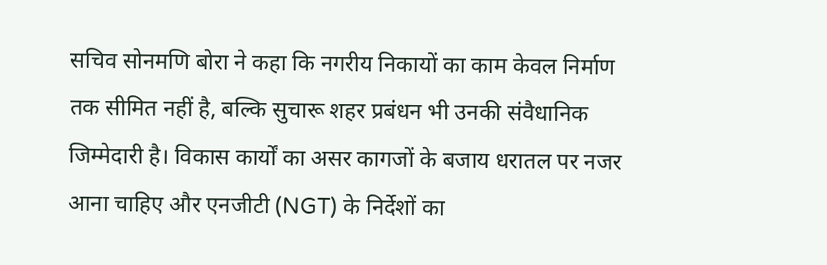सचिव सोनमणि बोरा ने कहा कि नगरीय निकायों का काम केवल निर्माण तक सीमित नहीं है, बल्कि सुचारू शहर प्रबंधन भी उनकी संवैधानिक जिम्मेदारी है। विकास कार्यों का असर कागजों के बजाय धरातल पर नजर आना चाहिए और एनजीटी (NGT) के निर्देशों का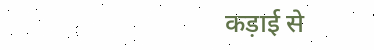कड़ाई से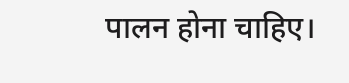पालन होना चाहिए।